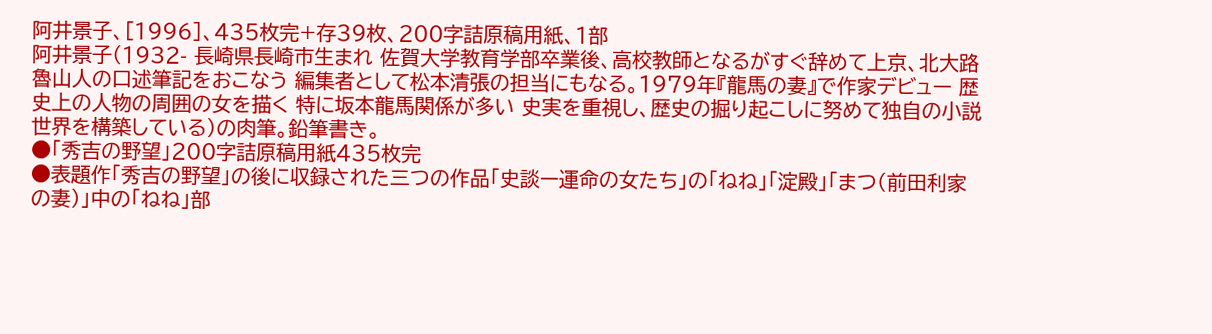阿井景子、[1996]、435枚完+存39枚、200字詰原稿用紙、1部
阿井景子(1932- 長崎県長崎市生まれ 佐賀大学教育学部卒業後、高校教師となるがすぐ辞めて上京、北大路魯山人の口述筆記をおこなう 編集者として松本清張の担当にもなる。1979年『龍馬の妻』で作家デビュー 歴史上の人物の周囲の女を描く 特に坂本龍馬関係が多い 史実を重視し、歴史の掘り起こしに努めて独自の小説世界を構築している)の肉筆。鉛筆書き。
●「秀吉の野望」200字詰原稿用紙435枚完
●表題作「秀吉の野望」の後に収録された三つの作品「史談ー運命の女たち」の「ねね」「淀殿」「まつ(前田利家の妻)」中の「ねね」部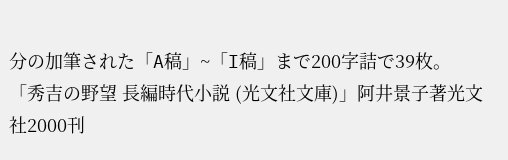分の加筆された「A稿」~「I稿」まで200字詰で39枚。
「秀吉の野望 長編時代小説 (光文社文庫)」阿井景子著光文社2000刊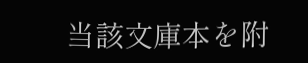当該文庫本を附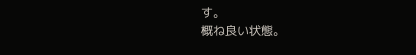す。
概ね良い状態。